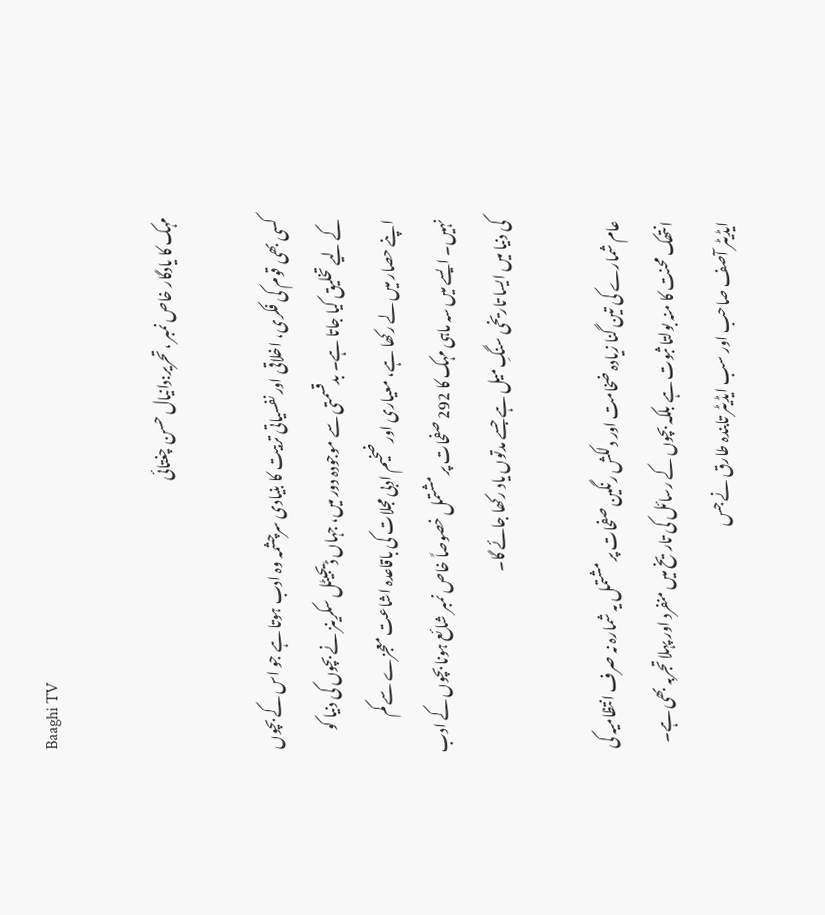Baaghi TV

مہک کا یادگار خاص نمبر ،تحریر:دانیال حسن چغتائی

کسی بھی قوم کی فکری، اخلاقی اور نفسیاتی تربیت کا بنیادی سرچشمہ وہ ادب ہوتا ہے جو اس کے بچوں کے لیے تخلیق کیا جاتا ہے۔ بدقسمتی سے موجودہ دور میں، جہاں ڈیجیٹل سکرینز نے بچوں کی دنیا کو اپنے حصار میں لے رکھا ہے، معیاری اور ضخیم ادبی مجلات کی باقاعدہ اشاعت معجزے سے کم نہیں۔ ایسے میں سہ ماہی مہک کا 292 صفحات پر مشتمل خصوصاً خاص نمبر شائع ہونا بچوں کے ادب کی دنیا میں ایسا تاریخی سنگِ میل ہے جسے مدتوں یاد رکھا جائے گا۔

عام شمارے کی تین گنا زیادہ ضخامت اور دلکش رنگین صفحات پر مشتمل یہ شمارہ نہ صرف انتظامیہ کی انتھک محنت کا منہ بولتا ثبوت ہے بلکہ بچوں کے رسائل کی تاریخ میں منفرد اور پہلا تجربہ بھی ہے۔ ایڈیٹر آصف صاحب اور سب ایڈیٹر تابندہ طارق نے جس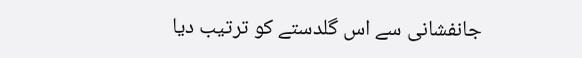جانفشانی سے اس گلدستے کو ترتیب دیا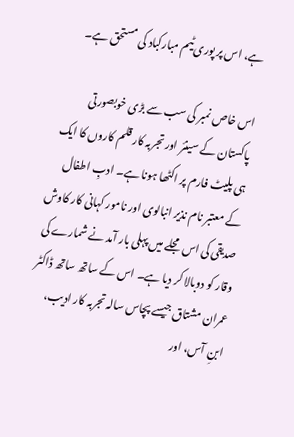ہے، اس پر پوری ٹیم مبارکباد کی مستحق ہے۔

اس خاص نمبر کی سب سے بڑی خوبصورتی پاکستان کے سینئر اور تجربہ کار قلم کاروں کا ایک ہی پلیٹ فارم پر اکٹھا ہونا ہے۔ ادبِ اطفال کے معتبر نام نذیر انبالوی اور نامور کہانی کار کاوش صدیقی کی اس مجلے میں پہلی بار آمد نے شمارے کی وقار کو دوبالا کر دیا ہے۔ اس کے ساتھ ساتھ ڈاکٹر عمران مشتاق جیسے پچاس سالہ تجربہ کار ادیب، ابنِ آس، اور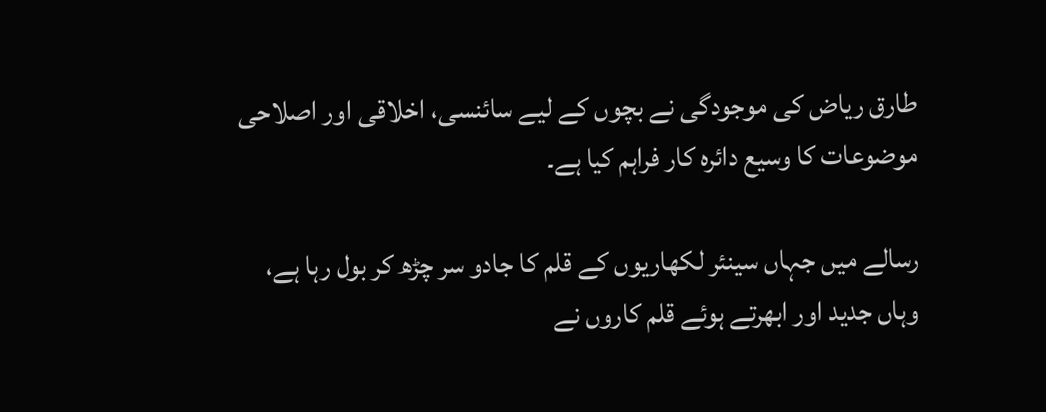طارق ریاض کی موجودگی نے بچوں کے لیے سائنسی، اخلاقی اور اصلاحی موضوعات کا وسیع دائرہ کار فراہم کیا ہے۔

رسالے میں جہاں سینئر لکھاریوں کے قلم کا جادو سر چڑھ کر بول رہا ہے، وہاں جدید اور ابھرتے ہوئے قلم کاروں نے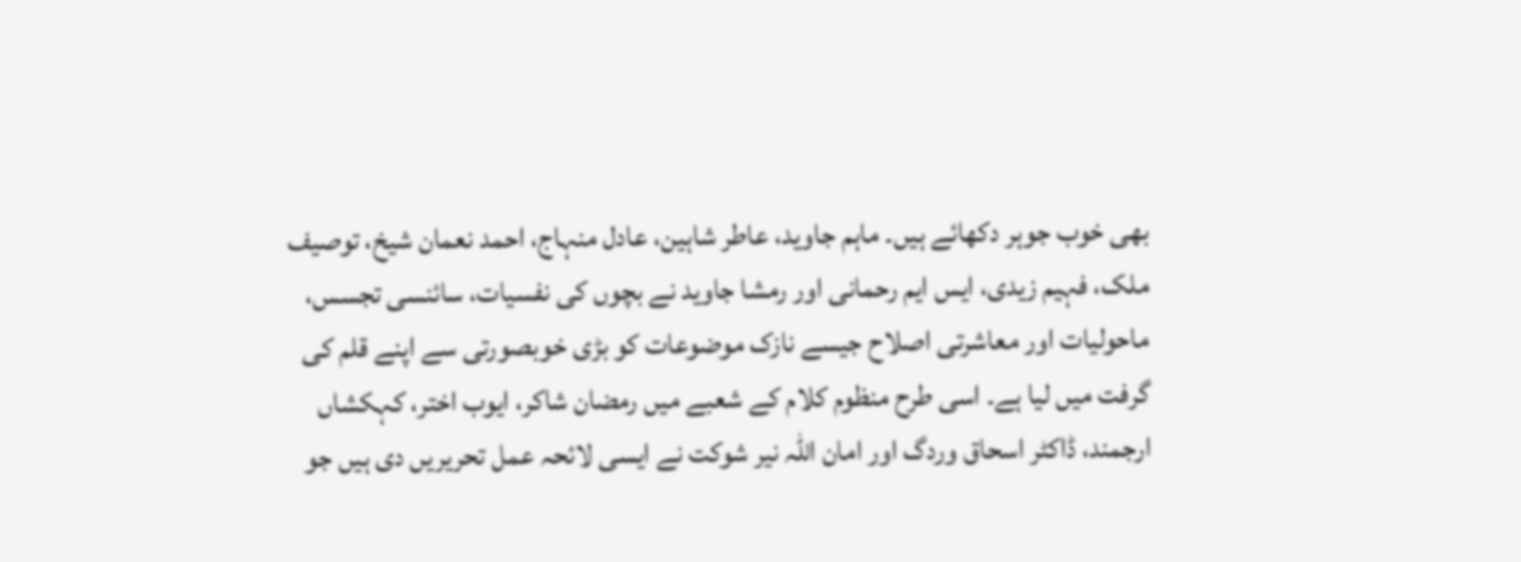بھی خوب جوہر دکھائے ہیں۔ ماہم جاوید، عاطر شاہین، عادل منہاج، احمد نعمان شیخ، توصیف ملک، فہیم زیدی، ایس ایم رحمانی اور رمشا جاوید نے بچوں کی نفسیات، سائنسی تجسس، ماحولیات اور معاشرتی اصلاح جیسے نازک موضوعات کو بڑی خوبصورتی سے اپنے قلم کی گرفت میں لیا ہے۔ اسی طرح منظوم کلام کے شعبے میں رمضان شاکر، ایوب اختر، کہکشاں ارجمند، ڈاکٹر اسحاق وردگ اور امان اللہ نیر شوکت نے ایسی لائحہ عمل تحریریں دی ہیں جو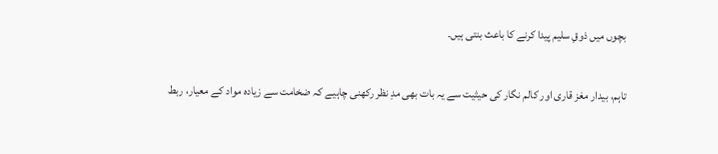بچوں میں ذوقِ سلیم پیدا کرنے کا باعث بنتی ہیں۔

تاہم، بیدار مغز قاری اور کالم نگار کی حیثیت سے یہ بات بھی مدِ نظر رکھنی چاہیے کہ ضخامت سے زیادہ مواد کے معیار، ربط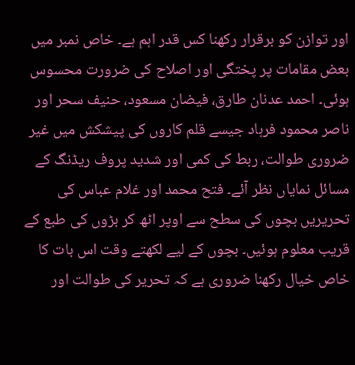اور توازن کو برقرار رکھنا کس قدر اہم ہے۔ خاص نمبر میں بعض مقامات پر پختگی اور اصلاح کی ضرورت محسوس ہوئی۔ احمد عدنان طارق، فیضان مسعود، حنیف سحر اور ناصر محمود فرہاد جیسے قلم کاروں کی پیشکش میں غیر ضروری طوالت، ربط کی کمی اور شدید پروف ریڈنگ کے مسائل نمایاں نظر آئے۔ فتح محمد اور غلام عباس کی تحریریں بچوں کی سطح سے اوپر اٹھ کر بڑوں کی طبع کے قریب معلوم ہوئیں۔ بچوں کے لیے لکھتے وقت اس بات کا خاص خیال رکھنا ضروری ہے کہ تحریر کی طوالت اور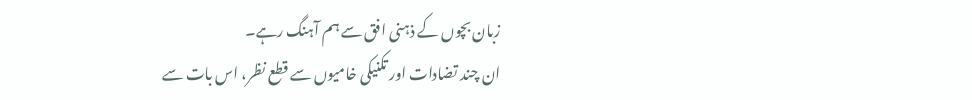زبان بچوں کے ذہنی افق سے ہم آہنگ رہے۔
ان چند تضادات اور تکنیکی خامیوں سے قطع نظر، اس بات سے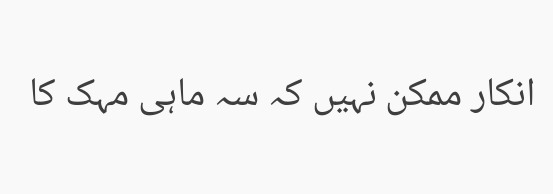انکار ممکن نہیں کہ سہ ماہی مہک کا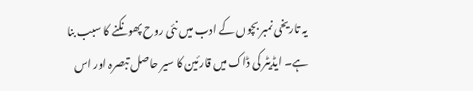یہ تاریخی نمبر بچوں کے ادب میں نئی روح پھونکنے کا سبب بنا ہے۔ ایڈیٹر کی ڈاک میں قارئین کا سیر حاصل تبصرہ اور اس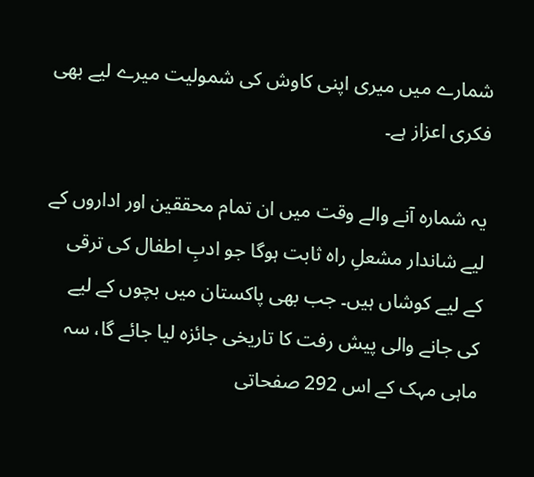شمارے میں میری اپنی کاوش کی شمولیت میرے لیے بھی فکری اعزاز ہے۔

یہ شمارہ آنے والے وقت میں ان تمام محققین اور اداروں کے لیے شاندار مشعلِ راہ ثابت ہوگا جو ادبِ اطفال کی ترقی کے لیے کوشاں ہیں۔ جب بھی پاکستان میں بچوں کے لیے کی جانے والی پیش رفت کا تاریخی جائزہ لیا جائے گا، سہ ماہی مہک کے اس 292 صفحاتی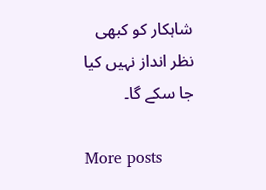شاہکار کو کبھی نظر انداز نہیں کیا جا سکے گا۔

More posts